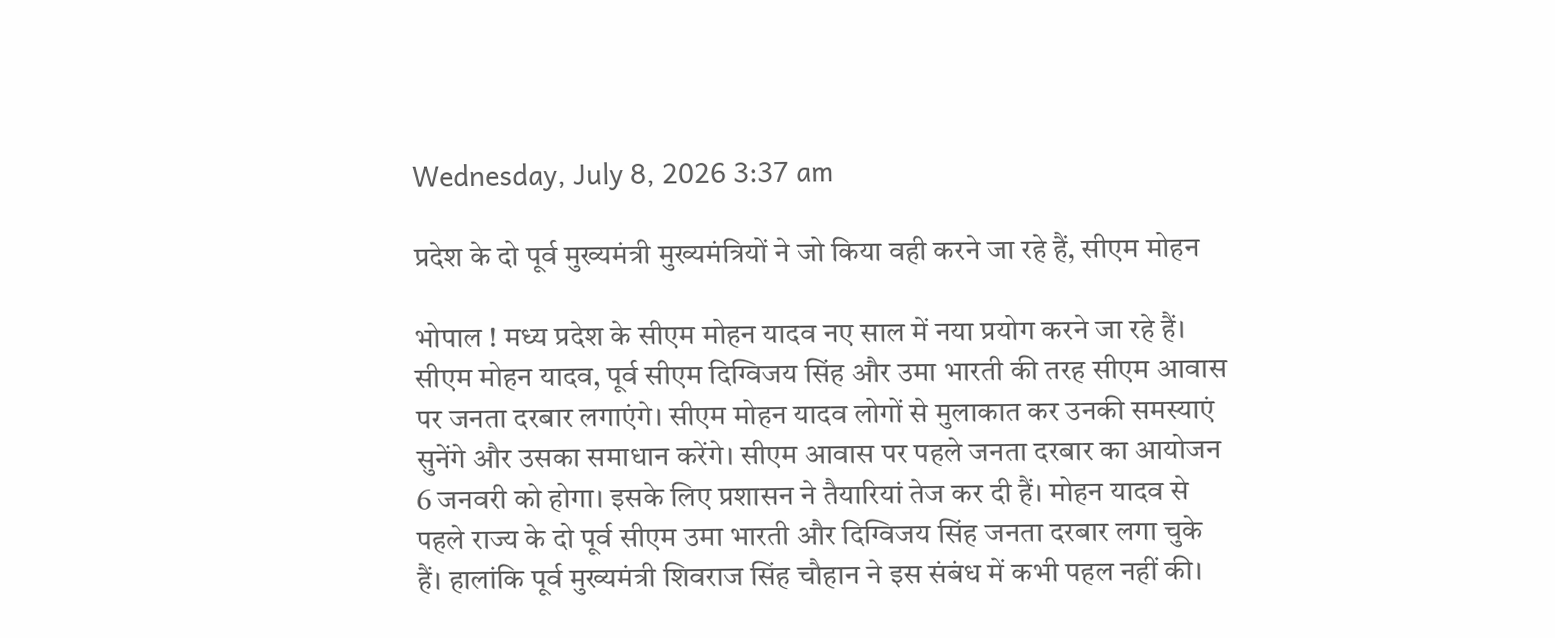Wednesday, July 8, 2026 3:37 am

प्रदेश के दो पूर्व मुख्यमंत्री मुख्यमंत्रियों ने जो किया वही करने जा रहे हैं, सीएम मोहन

भोपाल ! मध्य प्रदेश के सीएम मोहन यादव नए साल में नया प्रयोग करने जा रहे हैं। सीएम मोहन यादव, पूर्व सीएम दिग्विजय सिंह और उमा भारती की तरह सीएम आवास पर जनता दरबार लगाएंगे। सीएम मोहन यादव लोगों से मुलाकात कर उनकी समस्याएं सुनेंगे और उसका समाधान करेंगे। सीएम आवास पर पहले जनता दरबार का आयोजन 6 जनवरी को होगा। इसके लिए प्रशासन ने तैयारियां तेज कर दी हैं। मोहन यादव से पहले राज्य के दो पूर्व सीएम उमा भारती और दिग्विजय सिंह जनता दरबार लगा चुके हैं। हालांकि पूर्व मुख्यमंत्री शिवराज सिंह चौहान ने इस संबंध में कभी पहल नहीं की।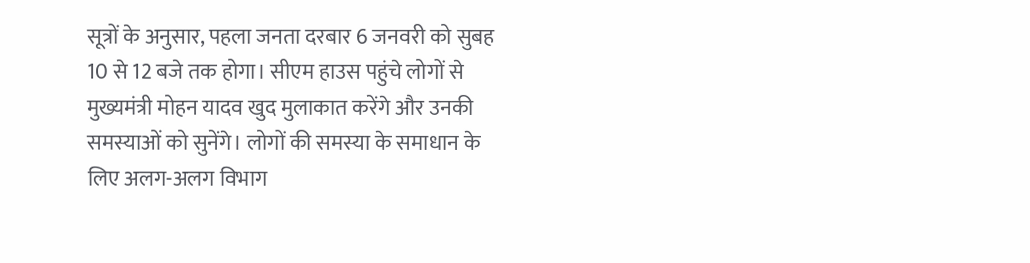सूत्रों के अनुसार, पहला जनता दरबार 6 जनवरी को सुबह 10 से 12 बजे तक होगा। सीएम हाउस पहुंचे लोगों से मुख्यमंत्री मोहन यादव खुद मुलाकात करेंगे और उनकी समस्याओं को सुनेंगे। लोगों की समस्या के समाधान के लिए अलग-अलग विभाग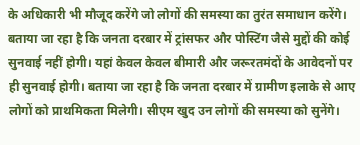के अधिकारी भी मौजूद करेंगे जो लोगों की समस्या का तुरंत समाधान करेंगे। बताया जा रहा है कि जनता दरबार में ट्रांसफर और पोस्टिंग जैसे मुद्दों की कोई सुनवाई नहीं होगी। यहां केवल केवल बीमारी और जरूरतमंदों के आवेदनों पर ही सुनवाई होगी। बताया जा रहा है कि जनता दरबार में ग्रामीण इलाके से आए लोगों को प्राथमिकता मिलेगी। सीएम खुद उन लोगों की समस्या को सुनेंगे।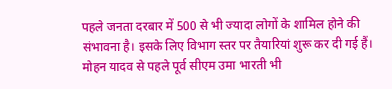पहले जनता दरबार में 500 से भी ज्यादा लोगों के शामिल होने की संभावना है। इसके लिए विभाग स्तर पर तैयारियां शुरू कर दी गई हैं। मोहन यादव से पहले पूर्व सीएम उमा भारती भी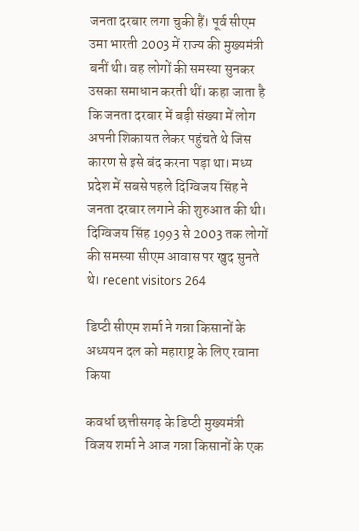जनता दरबार लगा चुकी हैं। पूर्व सीएम उमा भारती 2003 में राज्य की मुख्यमंत्री बनीं थी। वह लोगों की समस्या सुनकर उसका समाधान करती थीं। कहा जाता है कि जनता दरबार में बड़ी संख्या में लोग अपनी शिकायत लेकर पहुंचते थे जिस कारण से इसे बंद करना पड़ा था। मध्य प्रदेश में सबसे पहले दिग्विजय सिंह ने जनता दरबार लगाने की शुरुआत की थी। दिग्विजय सिंह 1993 से 2003 तक लोगों की समस्या सीएम आवास पर खुद सुनते थे। recent visitors 264

डिप्टी सीएम शर्मा ने गन्ना किसानों के अध्ययन दल को महाराष्ट्र के लिए रवाना किया

कवर्धा छत्तीसगढ़ के डिप्टी मुख्यमंत्री विजय शर्मा ने आज गन्ना किसानों के एक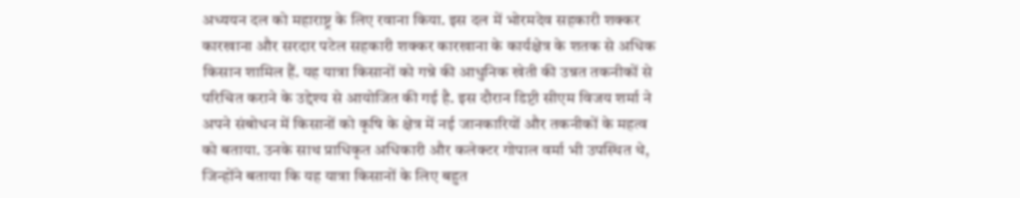अध्ययन दल को महाराष्ट्र के लिए रवाना किया. इस दल में भोरमदेव सहकारी शक्कर कारखाना और सरदार पटेल सहकारी शक्कर कारखाना के कार्यक्षेत्र के शतक से अधिक किसान शामिल हैं. यह यात्रा किसानों को गन्ने की आधुनिक खेती की उन्नत तकनीकों से परिचित कराने के उद्देश्य से आयोजित की गई है. इस दौरान डिप्टी सीएम विजय शर्मा ने अपने संबोधन में किसानों को कृषि के क्षेत्र में नई जानकारियों और तकनीकों के महत्व को बताया. उनके साथ प्राधिकृत अधिकारी और कलेक्टर गोपाल वर्मा भी उपस्थित थे, जिन्होंने बताया कि यह यात्रा किसानों के लिए बहुत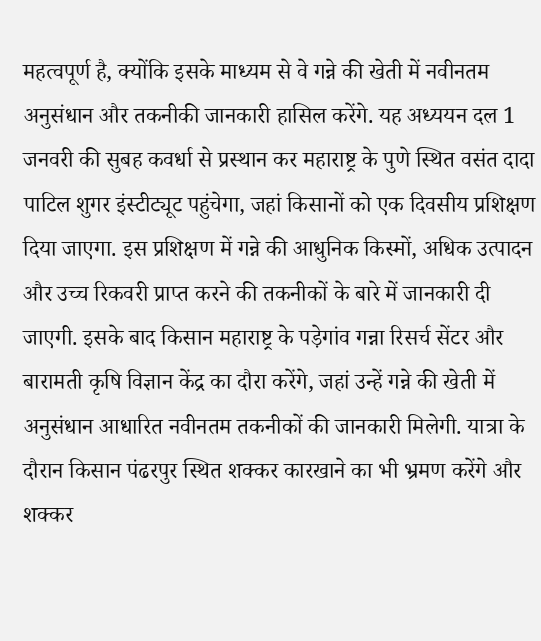महत्वपूर्ण है, क्योंकि इसके माध्यम से वे गन्ने की खेती में नवीनतम अनुसंधान और तकनीकी जानकारी हासिल करेंगे. यह अध्ययन दल 1 जनवरी की सुबह कवर्धा से प्रस्थान कर महाराष्ट्र के पुणे स्थित वसंत दादा पाटिल शुगर इंस्टीट्यूट पहुंचेगा, जहां किसानों को एक दिवसीय प्रशिक्षण दिया जाएगा. इस प्रशिक्षण में गन्ने की आधुनिक किस्मों, अधिक उत्पादन और उच्च रिकवरी प्राप्त करने की तकनीकों के बारे में जानकारी दी जाएगी. इसके बाद किसान महाराष्ट्र के पड़ेगांव गन्ना रिसर्च सेंटर और बारामती कृषि विज्ञान केंद्र का दौरा करेंगे, जहां उन्हें गन्ने की खेती में अनुसंधान आधारित नवीनतम तकनीकों की जानकारी मिलेगी. यात्रा के दौरान किसान पंढरपुर स्थित शक्कर कारखाने का भी भ्रमण करेंगे और शक्कर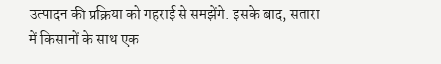उत्पादन की प्रक्रिया को गहराई से समझेंगे. इसके बाद, सतारा में किसानों के साथ एक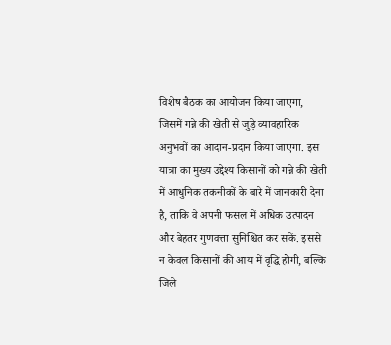विशेष बैठक का आयोजन किया जाएगा, जिसमें गन्ने की खेती से जुड़े व्यावहारिक अनुभवों का आदान-प्रदान किया जाएगा. इस यात्रा का मुख्य उद्देश्य किसानों को गन्ने की खेती में आधुनिक तकनीकों के बारे में जानकारी देना है, ताकि वे अपनी फसल में अधिक उत्पादन और बेहतर गुणवत्ता सुनिश्चित कर सकें. इससे न केवल किसानों की आय में वृद्धि होगी, बल्कि जिले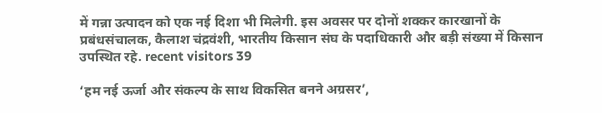में गन्ना उत्पादन को एक नई दिशा भी मिलेगी. इस अवसर पर दोनों शक्कर कारखानों के प्रबंधसंचालक, कैलाश चंद्रवंशी, भारतीय किसान संघ के पदाधिकारी और बड़ी संख्या में किसान उपस्थित रहे. recent visitors 39

‘हम नई ऊर्जा और संकल्प के साथ विकसित बनने अग्रसर’,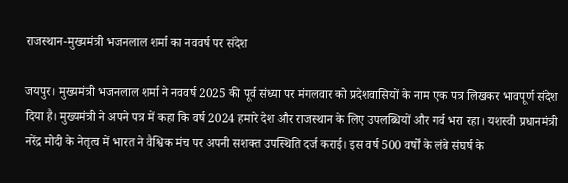राजस्थान-मुख्यमंत्री भजनलाल शर्मा का नववर्ष पर संदेश

जयपुर। मुख्यमंत्री भजनलाल शर्मा ने नववर्ष 2025 की पूर्व संध्या पर मंगलवार को प्रदेशवासियों के नाम एक पत्र लिखकर भावपूर्ण संदेश दिया है। मुख्यमंत्री ने अपने पत्र में कहा कि वर्ष 2024 हमारे देश और राजस्थान के लिए उपलब्धियों और गर्व भरा रहा। यशस्वी प्रधानमंत्री नरेंद्र मोदी के नेतृत्व में भारत ने वैश्विक मंच पर अपनी सशक्त उपस्थिति दर्ज कराई। इस वर्ष 500 वर्षों के लंबे संघर्ष के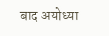बाद अयोध्या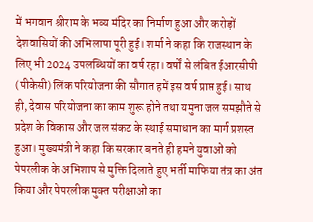में भगवान श्रीराम के भव्य मंदिर का निर्माण हुआ और करोड़ों देशवासियों की अभिलाषा पूरी हुई। शर्मा ने कहा कि राजस्थान के लिए भी 2024 उपलब्धियों का वर्ष रहा। वर्षों से लंबित ईआरसीपी (पीकेसी) लिंक परियोजना की सौगात हमें इस वर्ष प्राप्त हुई। साथ ही, देवास परियोजना का काम शुरू होने तथा यमुना जल समझौते से प्रदेश के विकास और जल संकट के स्थाई समाधान का मार्ग प्रशस्त हुआ। मुख्यमंत्री ने कहा कि सरकार बनते ही हमने युवाओं को पेपरलीक के अभिशाप से मुक्ति दिलाते हुए भर्ती माफिया तंत्र का अंत किया और पेपरलीक मुक्‍त परीक्षाओं का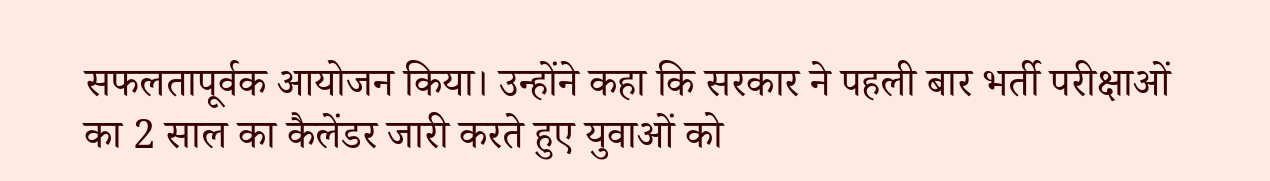सफलतापूर्वक आयोजन किया। उन्होंने कहा कि सरकार ने पहली बार भर्ती परीक्षाओं का 2 साल का कैलेंडर जारी करते हुए युवाओं को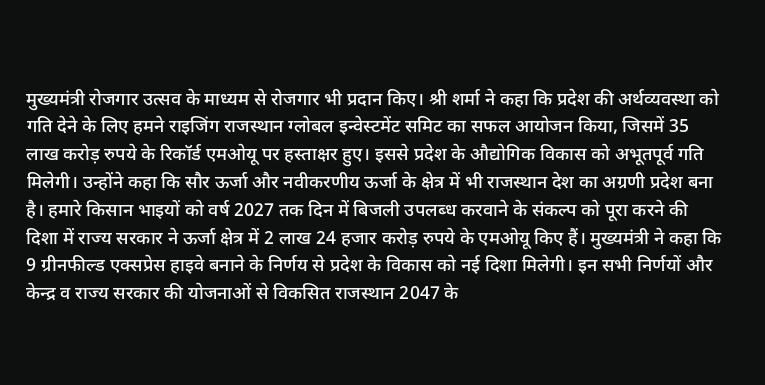मुख्यमंत्री रोजगार उत्सव के माध्यम से रोजगार भी प्रदान किए। श्री शर्मा ने कहा कि प्रदेश की अर्थव्यवस्था को गति देने के लिए हमने राइजिंग राजस्थान ग्लोबल इन्वेस्टमेंट समिट का सफल आयोजन किया, जिसमें 35 लाख करोड़ रुपये के रिकॉर्ड एमओयू पर हस्ताक्षर हुए। इससे प्रदेश के औद्योगिक विकास को अभूतपूर्व गति मिलेगी। उन्होंने कहा कि सौर ऊर्जा और नवीकरणीय ऊर्जा के क्षेत्र में भी राजस्‍थान देश का अग्रणी प्रदेश बना है। हमारे किसान भाइयों को वर्ष 2027 तक दिन में बिजली उपलब्‍ध करवाने के संकल्‍प को पूरा करने की दिशा में राज्य सरकार ने ऊर्जा क्षेत्र में 2 लाख 24 हजार करोड़ रुपये के एमओयू किए हैं। मुख्यमंत्री ने कहा कि 9 ग्रीनफील्ड एक्सप्रेस हाइवे बनाने के निर्णय से प्रदेश के विकास को नई दिशा मिलेगी। इन सभी निर्णयों और केन्द्र व राज्य सरकार की योजनाओं से विकसित राजस्थान 2047 के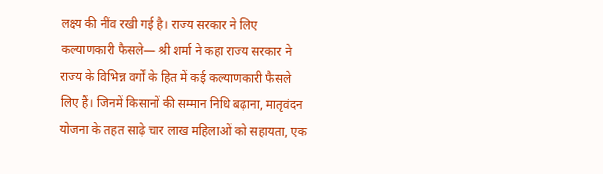लक्ष्य की नींव रखी गई है। राज्य सरकार ने लिए कल्याणकारी फैसले— श्री शर्मा ने कहा राज्य सरकार ने राज्य के विभिन्न वर्गों के हित में कई कल्याणकारी फैसले लिए हैं। जिनमें किसानों की सम्मान निधि बढ़ाना, मातृवंदन योजना के तहत साढ़े चार लाख महिलाओं को सहायता, एक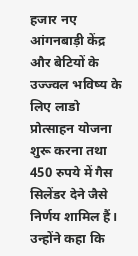हजार नए आंगनबाड़ी केंद्र और बेटियों के उज्ज्वल भविष्य के लिए लाडो प्रोत्साहन योजना शुरू करना तथा 450 रुपये में गैस सिलेंडर देने जैसे निर्णय शामिल हैं। उन्होंने कहा कि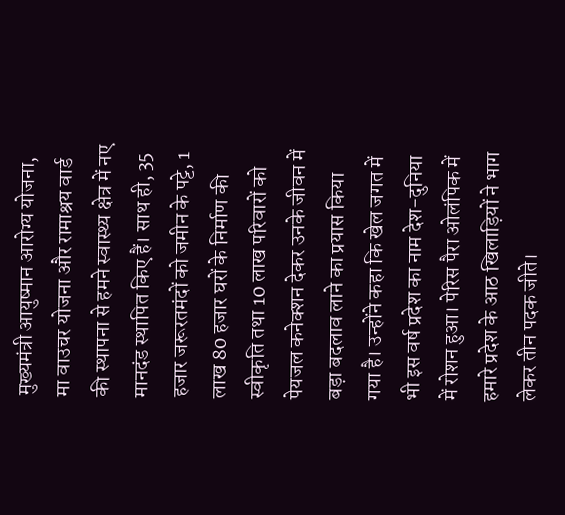मुख्यमंत्री आयुष्मान आरोग्य योजना, मा वाउचर योजना और रामाश्रय वार्ड की स्थापना से हमने स्वास्थ्य क्षेत्र में नए मानदंड स्थापित किए हैं। साथ ही, 35 हजार जरूरतमंदों को जमीन के पट्टे, 1 लाख 80 हजार घरों के निर्माण की स्वीकृति तथा 10 लाख परिवारों को पेयजल कनेक्शन देकर उनके जीवन में बड़ा बदलाव लाने का प्रयास किया गया है। उन्होंने कहा कि खेल जगत में भी इस वर्ष प्रदेश का नाम देश-दुनिया में रोशन हुआ। पेरिस पैरा ओलंपिक में हमारे प्रदेश के आठ खिलाड़ियों ने भाग लेकर तीन पदक जीते।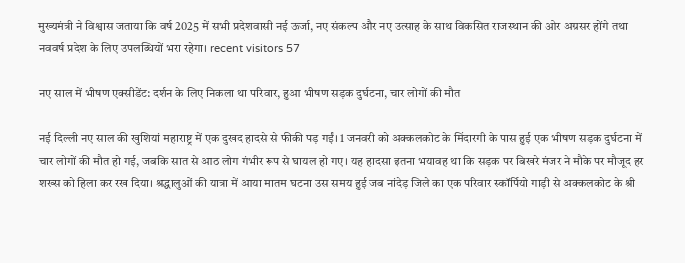मुख्यमंत्री ने विश्वास जताया कि वर्ष 2025 में सभी प्रदेशवासी नई ऊर्जा, नए संकल्प और नए उत्साह के साथ विकसित राजस्थान की ओर अग्रसर होंगे तथा नववर्ष प्रदेश के लिए उपलब्धियों भरा रहेगा। recent visitors 57

नए साल में भीषण एक्सीडेंट: दर्शन के लिए निकला था परिवार, हुआ भीषण सड़क दुर्घटना, चार लोगों की मौत

नई दिल्ली नए साल की खुशियां महाराष्ट्र में एक दुखद हादसे से फीकी पड़ गईं। 1 जनवरी को अक्कलकोट के मिंदारगी के पास हुई एक भीषण सड़क दुर्घटना में चार लोगों की मौत हो गई, जबकि सात से आठ लोग गंभीर रूप से घायल हो गए। यह हादसा इतना भयावह था कि सड़क पर बिखरे मंजर ने मौके पर मौजूद हर शख्स को हिला कर रख दिया। श्रद्धालुओं की यात्रा में आया मातम घटना उस समय हुई जब नांदेड़ जिले का एक परिवार स्कॉर्पियो गाड़ी से अक्कलकोट के श्री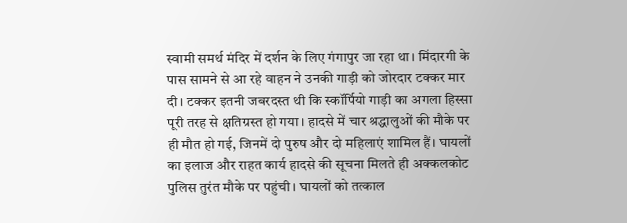स्वामी समर्थ मंदिर में दर्शन के लिए गंगापुर जा रहा था। मिंदारगी के पास सामने से आ रहे वाहन ने उनकी गाड़ी को जोरदार टक्कर मार दी। टक्कर इतनी जबरदस्त थी कि स्कॉर्पियो गाड़ी का अगला हिस्सा पूरी तरह से क्षतिग्रस्त हो गया। हादसे में चार श्रद्धालुओं की मौके पर ही मौत हो गई, जिनमें दो पुरुष और दो महिलाएं शामिल हैं। घायलों का इलाज और राहत कार्य हादसे की सूचना मिलते ही अक्कलकोट पुलिस तुरंत मौके पर पहुंची। घायलों को तत्काल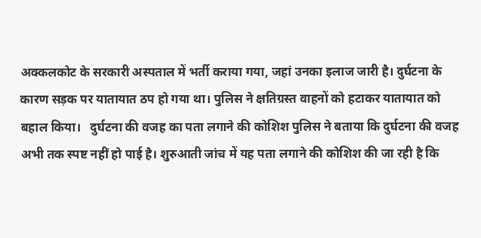अक्कलकोट के सरकारी अस्पताल में भर्ती कराया गया, जहां उनका इलाज जारी है। दुर्घटना के कारण सड़क पर यातायात ठप हो गया था। पुलिस ने क्षतिग्रस्त वाहनों को हटाकर यातायात को बहाल किया।   दुर्घटना की वजह का पता लगाने की कोशिश पुलिस ने बताया कि दुर्घटना की वजह अभी तक स्पष्ट नहीं हो पाई है। शुरुआती जांच में यह पता लगाने की कोशिश की जा रही है कि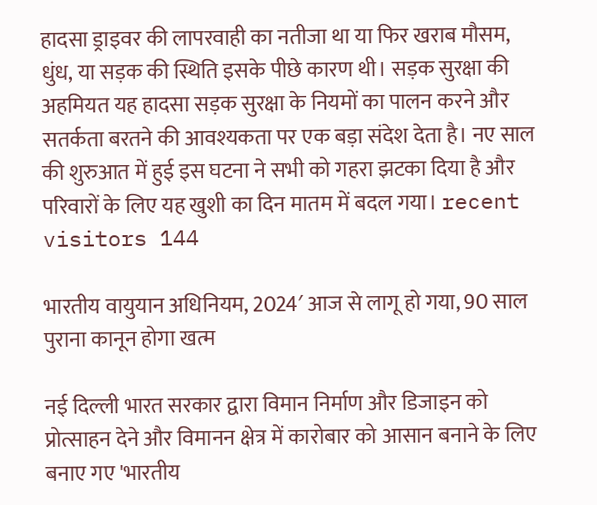हादसा ड्राइवर की लापरवाही का नतीजा था या फिर खराब मौसम, धुंध, या सड़क की स्थिति इसके पीछे कारण थी। सड़क सुरक्षा की अहमियत यह हादसा सड़क सुरक्षा के नियमों का पालन करने और सतर्कता बरतने की आवश्यकता पर एक बड़ा संदेश देता है। नए साल की शुरुआत में हुई इस घटना ने सभी को गहरा झटका दिया है और परिवारों के लिए यह खुशी का दिन मातम में बदल गया। recent visitors 144

भारतीय वायुयान अधिनियम, 2024′ आज से लागू हो गया, 90 साल पुराना कानून होगा खत्म

नई दिल्ली भारत सरकार द्वारा विमान निर्माण और डिजाइन को प्रोत्साहन देने और विमानन क्षेत्र में कारोबार को आसान बनाने के लिए बनाए गए 'भारतीय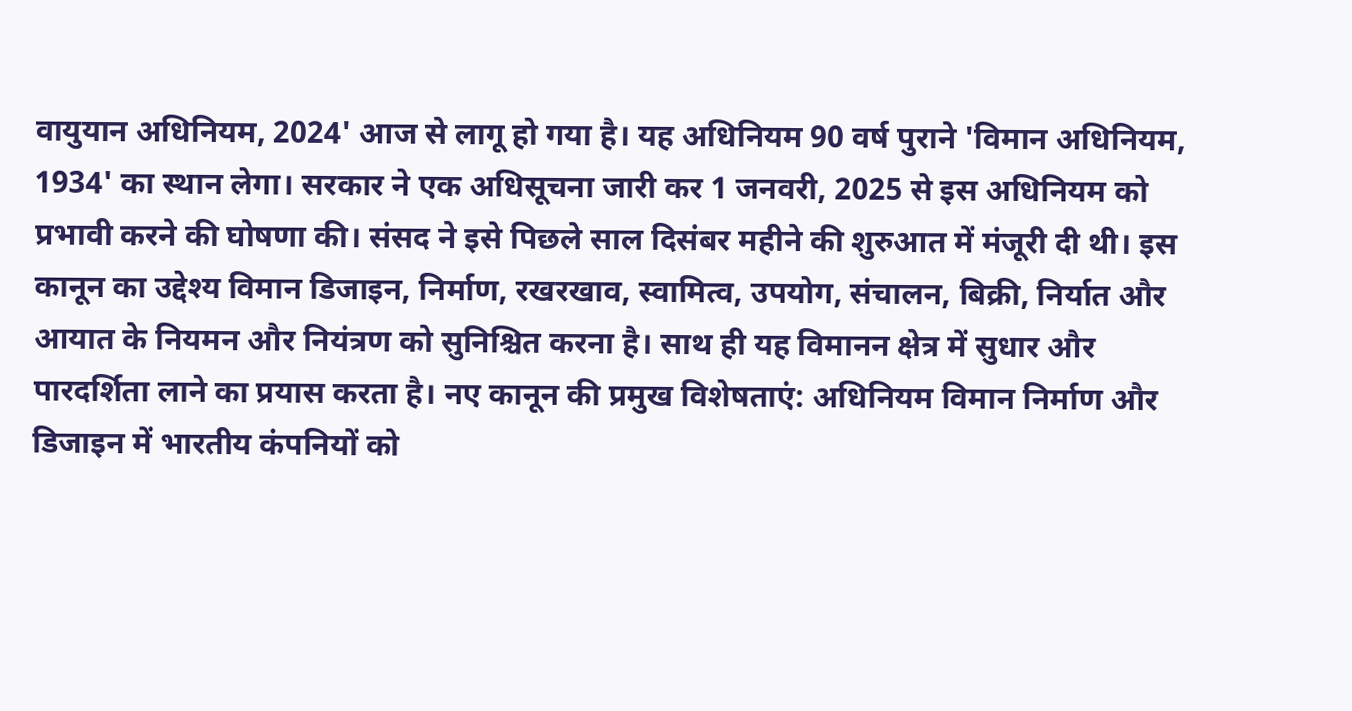वायुयान अधिनियम, 2024' आज से लागू हो गया है। यह अधिनियम 90 वर्ष पुराने 'विमान अधिनियम, 1934' का स्थान लेगा। सरकार ने एक अधिसूचना जारी कर 1 जनवरी, 2025 से इस अधिनियम को प्रभावी करने की घोषणा की। संसद ने इसे पिछले साल दिसंबर महीने की शुरुआत में मंजूरी दी थी। इस कानून का उद्देश्य विमान डिजाइन, निर्माण, रखरखाव, स्वामित्व, उपयोग, संचालन, बिक्री, निर्यात और आयात के नियमन और नियंत्रण को सुनिश्चित करना है। साथ ही यह विमानन क्षेत्र में सुधार और पारदर्शिता लाने का प्रयास करता है। नए कानून की प्रमुख विशेषताएं: अधिनियम विमान निर्माण और डिजाइन में भारतीय कंपनियों को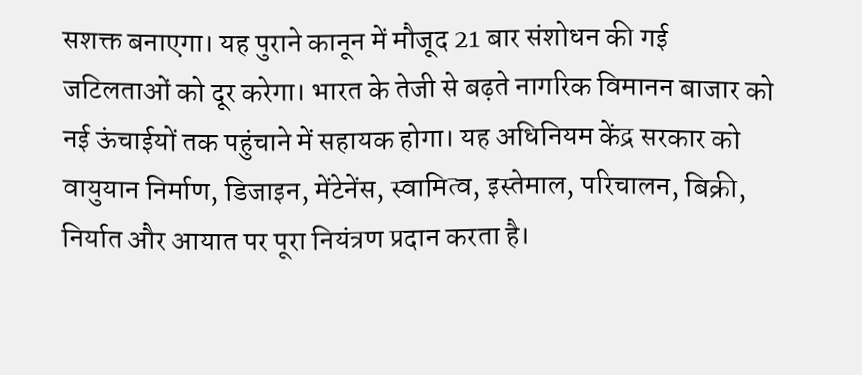सशक्त बनाएगा। यह पुराने कानून में मौजूद 21 बार संशोधन की गई जटिलताओं को दूर करेगा। भारत के तेजी से बढ़ते नागरिक विमानन बाजार को नई ऊंचाईयों तक पहुंचाने में सहायक होगा। यह अधिनियम केंद्र सरकार को वायुयान निर्माण, डिजाइन, मेंटेनेंस, स्वामित्व, इस्तेमाल, परिचालन, बिक्री, निर्यात और आयात पर पूरा नियंत्रण प्रदान करता है।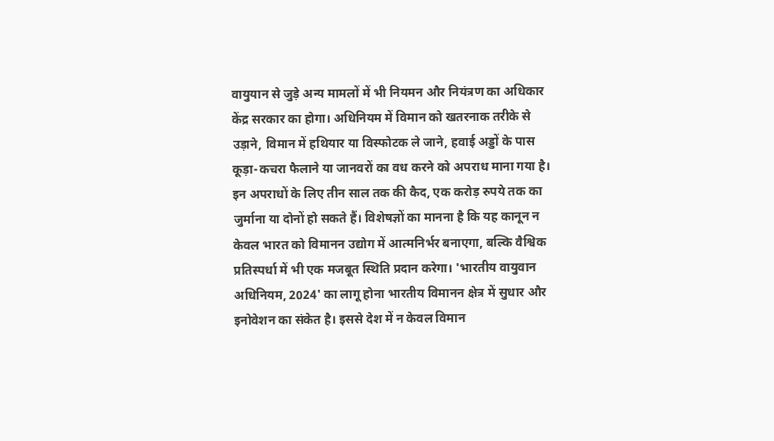वायुयान से जुड़े अन्य मामलों में भी नियमन और नियंत्रण का अधिकार केंद्र सरकार का होगा। अधिनियम में विमान को खतरनाक तरीके से उड़ाने, विमान में हथियार या विस्फोटक ले जाने, हवाई अड्डों के पास कूड़ा-कचरा फैलाने या जानवरों का वध करने को अपराध माना गया है। इन अपराधों के लिए तीन साल तक की कैद, एक करोड़ रुपये तक का जुर्माना या दोनों हो सकते हैं। विशेषज्ञों का मानना है कि यह कानून न केवल भारत को विमानन उद्योग में आत्मनिर्भर बनाएगा, बल्कि वैश्विक प्रतिस्पर्धा में भी एक मजबूत स्थिति प्रदान करेगा। 'भारतीय वायुवान अधिनियम, 2024' का लागू होना भारतीय विमानन क्षेत्र में सुधार और इनोवेशन का संकेत है। इससे देश में न केवल विमान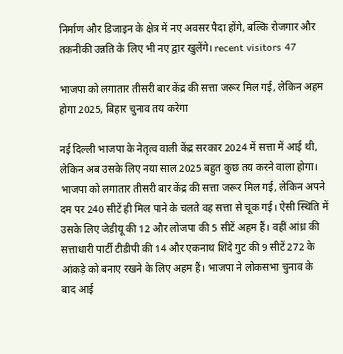निर्माण और डिजाइन के क्षेत्र में नए अवसर पैदा होंगे, बल्कि रोजगार और तकनीकी उन्नति के लिए भी नए द्वार खुलेंगे। recent visitors 47

भाजपा को लगातार तीसरी बार केंद्र की सत्ता जरूर मिल गई, लेकिन अहम होगा 2025, बिहार चुनाव तय करेगा

नई दिल्ली भाजपा के नेतृत्व वाली केंद्र सरकार 2024 में सत्ता में आई थी, लेकिन अब उसके लिए नया साल 2025 बहुत कुछ तय करने वाला होगा। भाजपा को लगातार तीसरी बार केंद्र की सत्ता जरूर मिल गई, लेकिन अपने दम पर 240 सीटें ही मिल पाने के चलते वह सत्ता से चूक गई। ऐसी स्थिति में उसके लिए जेडीयू की 12 और लोजपा की 5 सीटें अहम हैं। वहीं आंध्र की सत्ताधारी पार्टी टीडीपी की 14 और एकनाथ शिंदे गुट की 9 सीटें 272 के आंकड़े को बनाए रखने के लिए अहम हैं। भाजपा ने लोकसभा चुनाव के बाद आई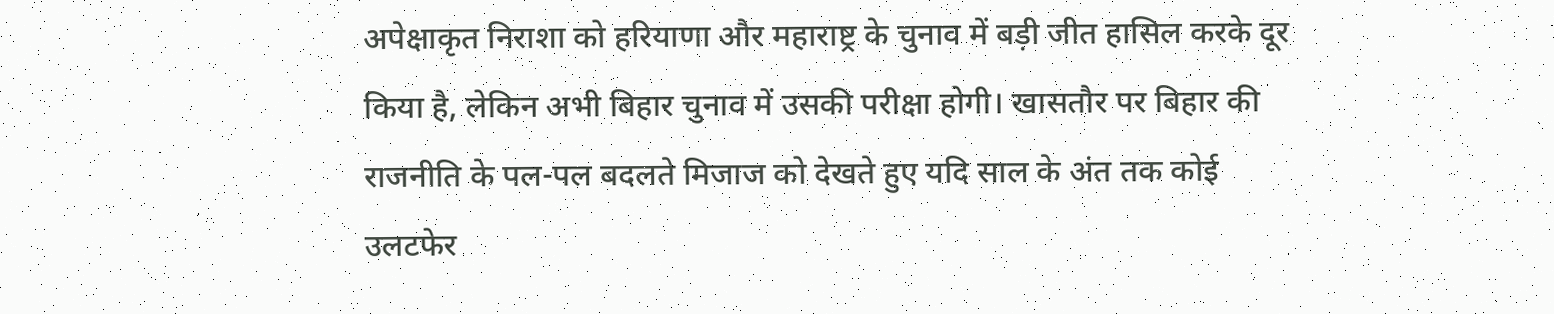अपेक्षाकृत निराशा को हरियाणा और महाराष्ट्र के चुनाव में बड़ी जीत हासिल करके दूर किया है, लेकिन अभी बिहार चुनाव में उसकी परीक्षा होगी। खासतौर पर बिहार की राजनीति के पल-पल बदलते मिजाज को देखते हुए यदि साल के अंत तक कोई उलटफेर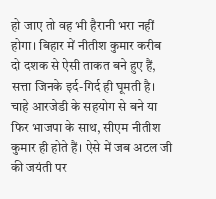हो जाए तो वह भी हैरानी भरा नहीं होगा। बिहार में नीतीश कुमार करीब दो दशक से ऐसी ताकत बने हुए हैं, सत्ता जिनके इर्द-गिर्द ही घूमती है। चाहे आरजेडी के सहयोग से बने या फिर भाजपा के साथ, सीएम नीतीश कुमार ही होते हैं। ऐसे में जब अटल जी की जयंती पर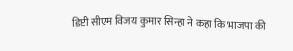डिप्टी सीएम विजय कुमार सिन्हा ने कहा कि भाजपा की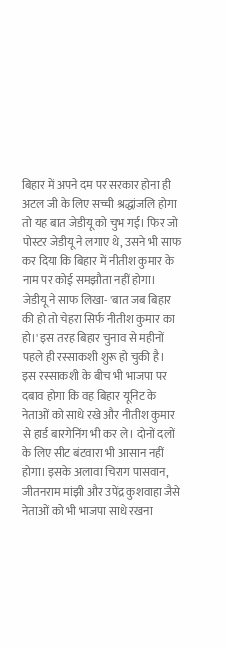बिहार में अपने दम पर सरकार होना ही अटल जी के लिए सच्ची श्रद्धांजलि होगा तो यह बात जेडीयू को चुभ गई। फिर जो पोस्टर जेडीयू ने लगाए थे, उसने भी साफ कर दिया कि बिहार में नीतीश कुमार के नाम पर कोई समझौता नहीं होगा। जेडीयू ने साफ लिखा- 'बात जब बिहार की हो तो चेहरा सिर्फ नीतीश कुमार का हो।' इस तरह बिहार चुनाव से महीनों पहले ही रस्साकशी शुरू हो चुकी है। इस रस्साकशी के बीच भी भाजपा पर दबाव होगा कि वह बिहार यूनिट के नेताओं को साधे रखे और नीतीश कुमार से हार्ड बारगेनिंग भी कर ले। दोनों दलों के लिए सीट बंटवारा भी आसान नहीं होगा। इसके अलावा चिराग पासवान, जीतनराम मांझी और उपेंद्र कुशवाहा जैसे नेताओं को भी भाजपा साधे रखना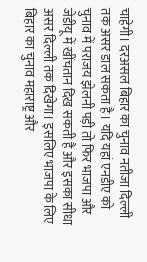चाहेगी। दरअसल बिहार का चुनाव नतीजा दिल्ली तक असर डाल सकता है। यदि यहां एनडीए को चुनाव में पराजय झेलनी पड़ी तो फिर भाजपा और जेडीयू में खींचतान दिख सकती है और इसका सीधा असर दिल्ली तक दिखेगा। इसलिए भाजपा के लिए बिहार का चुनाव महाराष्ट्र और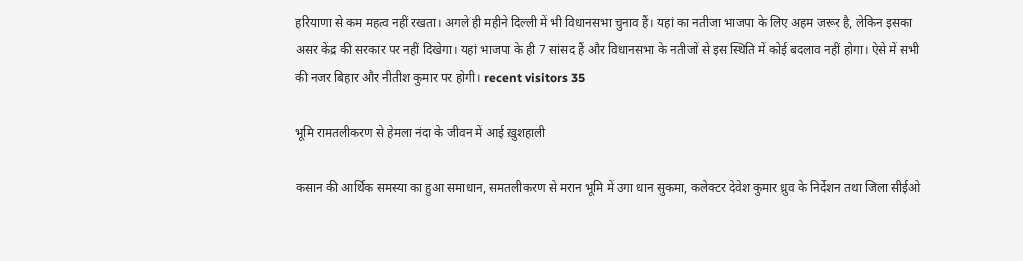हरियाणा से कम महत्व नहीं रखता। अगले ही महीने दिल्ली में भी विधानसभा चुनाव हैं। यहां का नतीजा भाजपा के लिए अहम जरूर है, लेकिन इसका असर केंद्र की सरकार पर नहीं दिखेगा। यहां भाजपा के ही 7 सांसद हैं और विधानसभा के नतीजों से इस स्थिति में कोई बदलाव नहीं होगा। ऐसे में सभी की नजर बिहार और नीतीश कुमार पर होगी। recent visitors 35

भूमि रामतलीकरण से हेमला नंदा के जीवन में आई ख़ुशहाली

कसान की आर्थिक समस्या का हुआ समाधान, समतलीकरण से मरान भूमि में उगा धान सुकमा, कलेक्टर देवेश कुमार ध्रुव के निर्देशन तथा जिला सीईओ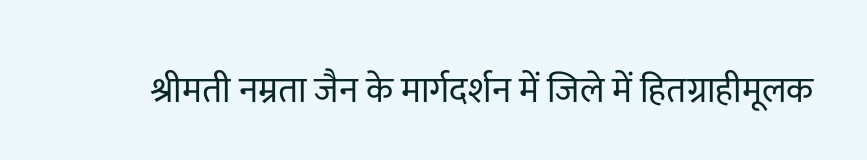श्रीमती नम्रता जैन के मार्गदर्शन में जिले में हितग्राहीमूलक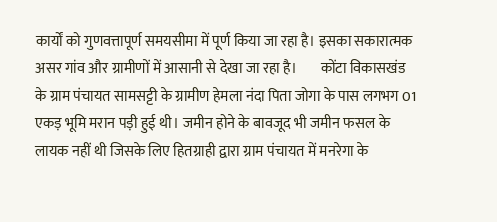कार्यों को गुणवत्तापूर्ण समयसीमा में पूर्ण किया जा रहा है। इसका सकारात्मक असर गांव और ग्रामीणों में आसानी से देखा जा रहा है।        कोंटा विकासखंड के ग्राम पंचायत सामस‌ट्टी के ग्रामीण हेमला नंदा पिता जोगा के पास लगभग 01 एकड़ भूमि मरान पड़ी हुई थी। जमीन होने के बावजूद भी जमीन फसल के लायक नहीं थी जिसके लिए हितग्राही द्वारा ग्राम पंचायत में मनरेगा के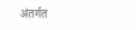अंतर्गत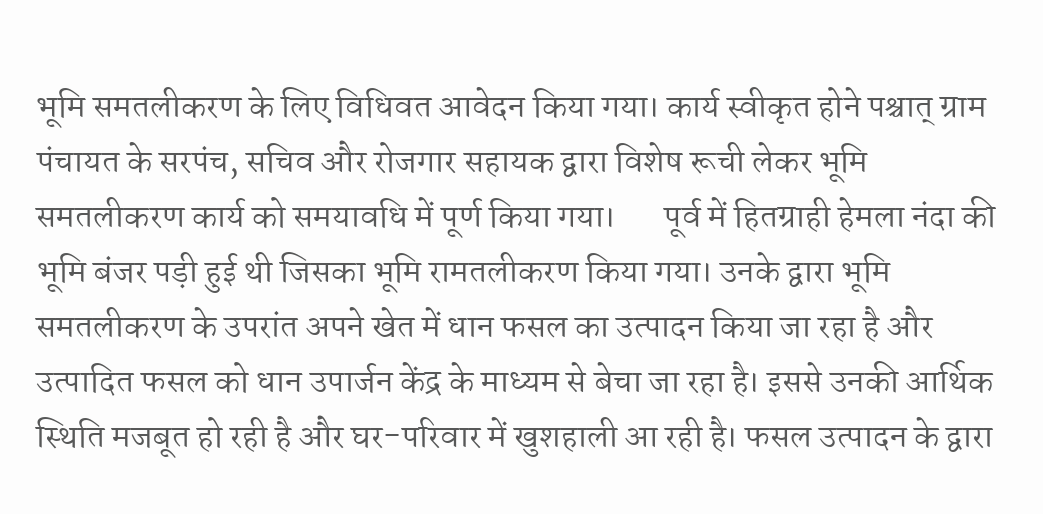भूमि समतलीकरण के लिए विधिवत आवेदन किया गया। कार्य स्वीकृत होने पश्चात् ग्राम पंचायत के सरपंच, सचिव और रोजगार सहायक द्वारा विशेष रूची लेकर भूमि समतलीकरण कार्य को समयावधि में पूर्ण किया गया।       पूर्व में हितग्राही हेमला नंदा की भूमि बंजर पड़ी हुई थी जिसका भूमि रामतलीकरण किया गया। उनके द्वारा भूमि समतलीकरण के उपरांत अपने खेत में धान फसल का उत्पादन किया जा रहा है और उत्पादित फसल को धान उपार्जन केंद्र के माध्यम से बेचा जा रहा है। इससे उनकी आर्थिक स्थिति मजबूत हो रही है और घर-परिवार में खुशहाली आ रही है। फसल उत्पादन के द्वारा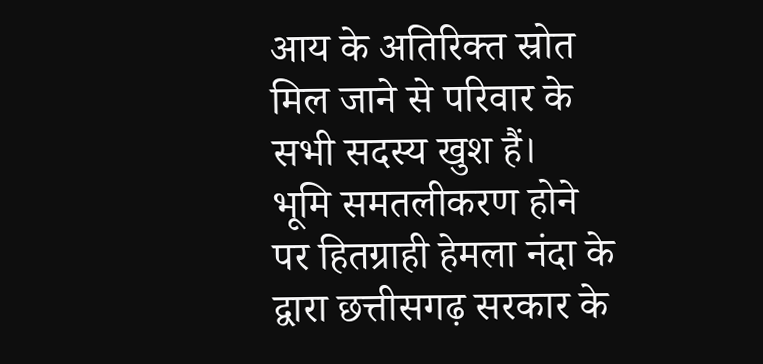आय के अतिरिक्त स्रोत मिल जाने से परिवार के सभी सदस्य खुश हैं।        भूमि समतलीकरण होने पर हितग्राही हेमला नंदा के द्वारा छत्तीसगढ़ सरकार के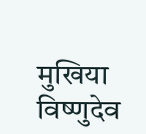मुखिया विष्णुदेव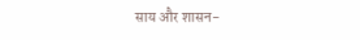साय और शासन-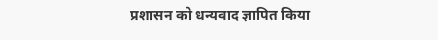प्रशासन को धन्यवाद ज्ञापित किया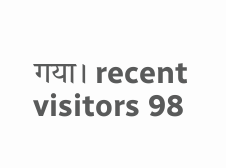गया। recent visitors 98